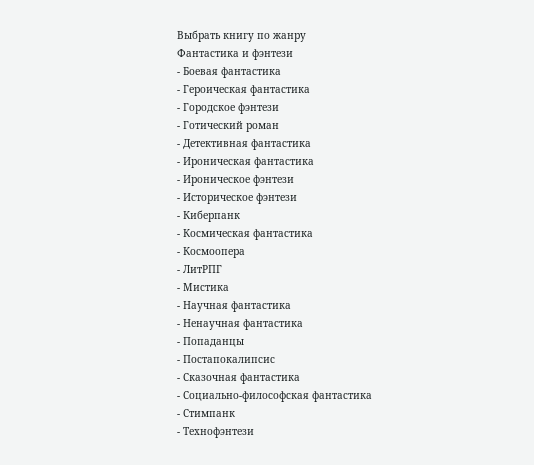Выбрать книгу по жанру
Фантастика и фэнтези
- Боевая фантастика
- Героическая фантастика
- Городское фэнтези
- Готический роман
- Детективная фантастика
- Ироническая фантастика
- Ироническое фэнтези
- Историческое фэнтези
- Киберпанк
- Космическая фантастика
- Космоопера
- ЛитРПГ
- Мистика
- Научная фантастика
- Ненаучная фантастика
- Попаданцы
- Постапокалипсис
- Сказочная фантастика
- Социально-философская фантастика
- Стимпанк
- Технофэнтези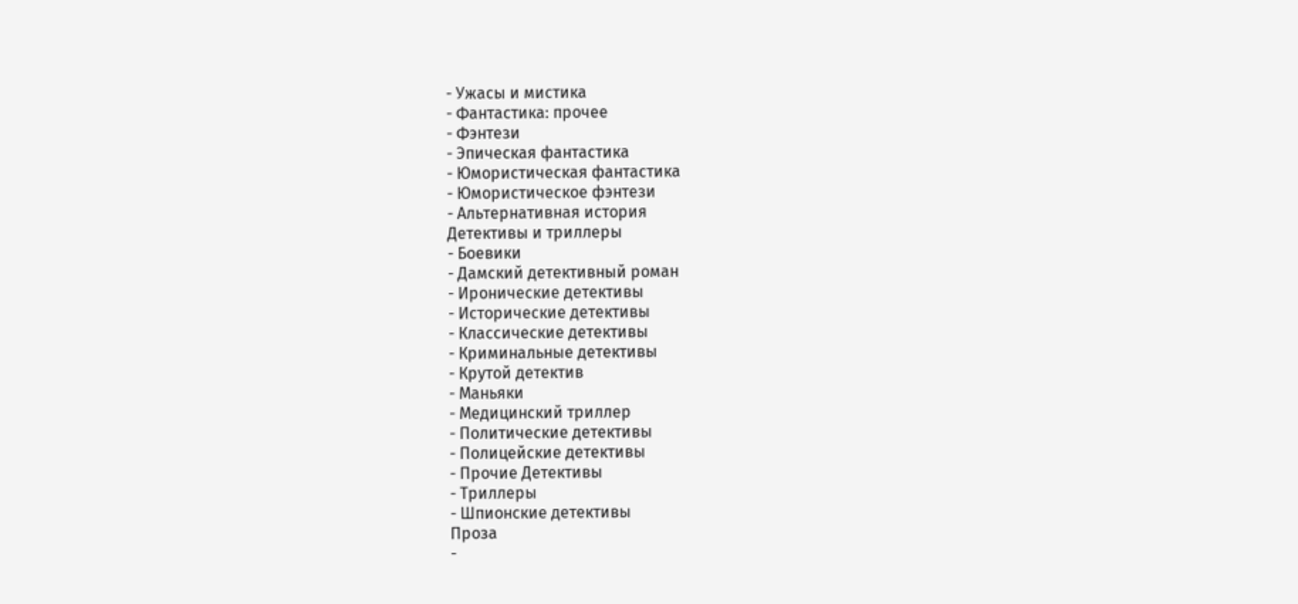- Ужасы и мистика
- Фантастика: прочее
- Фэнтези
- Эпическая фантастика
- Юмористическая фантастика
- Юмористическое фэнтези
- Альтернативная история
Детективы и триллеры
- Боевики
- Дамский детективный роман
- Иронические детективы
- Исторические детективы
- Классические детективы
- Криминальные детективы
- Крутой детектив
- Маньяки
- Медицинский триллер
- Политические детективы
- Полицейские детективы
- Прочие Детективы
- Триллеры
- Шпионские детективы
Проза
-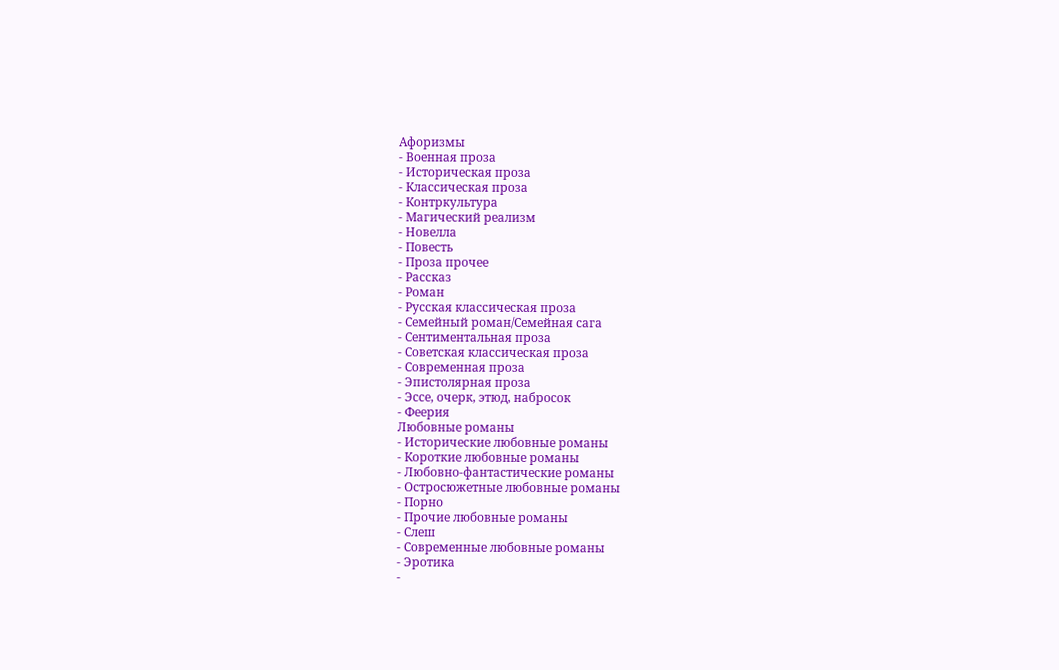Афоризмы
- Военная проза
- Историческая проза
- Классическая проза
- Контркультура
- Магический реализм
- Новелла
- Повесть
- Проза прочее
- Рассказ
- Роман
- Русская классическая проза
- Семейный роман/Семейная сага
- Сентиментальная проза
- Советская классическая проза
- Современная проза
- Эпистолярная проза
- Эссе, очерк, этюд, набросок
- Феерия
Любовные романы
- Исторические любовные романы
- Короткие любовные романы
- Любовно-фантастические романы
- Остросюжетные любовные романы
- Порно
- Прочие любовные романы
- Слеш
- Современные любовные романы
- Эротика
-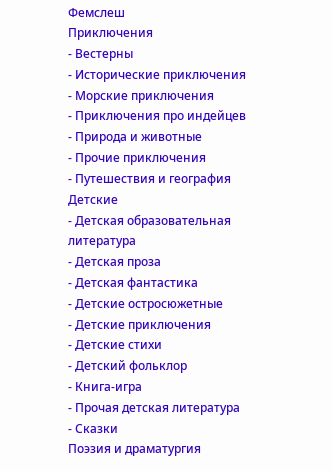Фемслеш
Приключения
- Вестерны
- Исторические приключения
- Морские приключения
- Приключения про индейцев
- Природа и животные
- Прочие приключения
- Путешествия и география
Детские
- Детская образовательная литература
- Детская проза
- Детская фантастика
- Детские остросюжетные
- Детские приключения
- Детские стихи
- Детский фольклор
- Книга-игра
- Прочая детская литература
- Сказки
Поэзия и драматургия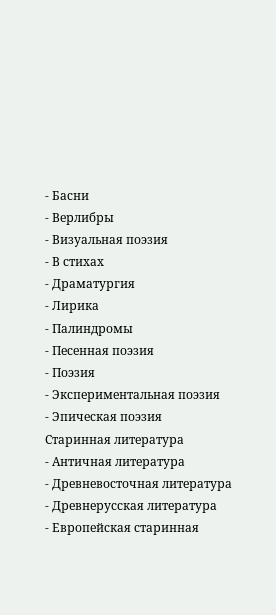- Басни
- Верлибры
- Визуальная поэзия
- В стихах
- Драматургия
- Лирика
- Палиндромы
- Песенная поэзия
- Поэзия
- Экспериментальная поэзия
- Эпическая поэзия
Старинная литература
- Античная литература
- Древневосточная литература
- Древнерусская литература
- Европейская старинная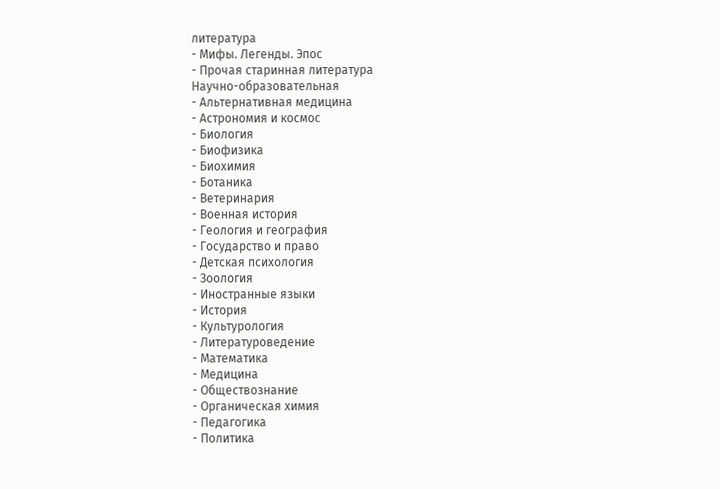литература
- Мифы. Легенды. Эпос
- Прочая старинная литература
Научно-образовательная
- Альтернативная медицина
- Астрономия и космос
- Биология
- Биофизика
- Биохимия
- Ботаника
- Ветеринария
- Военная история
- Геология и география
- Государство и право
- Детская психология
- Зоология
- Иностранные языки
- История
- Культурология
- Литературоведение
- Математика
- Медицина
- Обществознание
- Органическая химия
- Педагогика
- Политика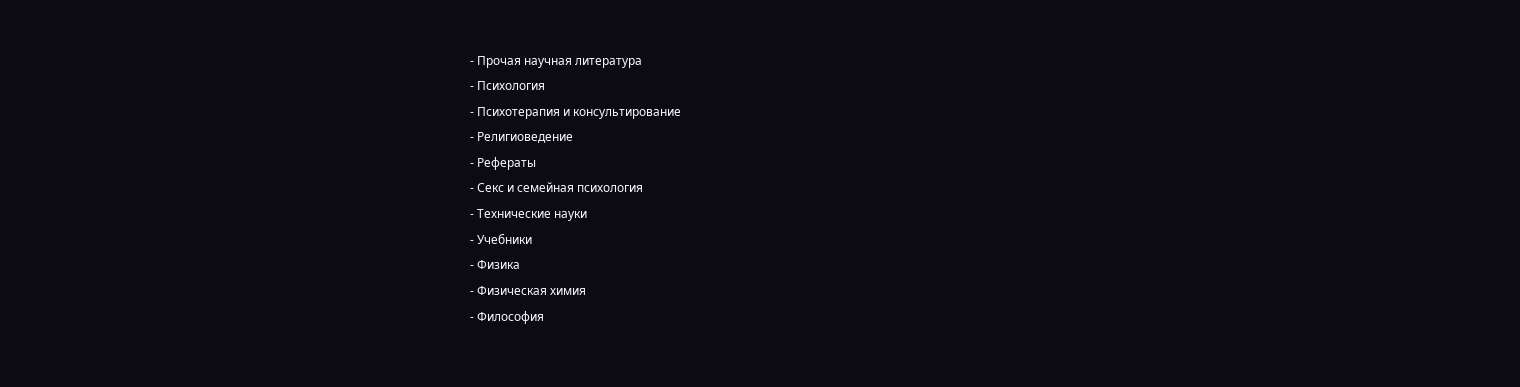- Прочая научная литература
- Психология
- Психотерапия и консультирование
- Религиоведение
- Рефераты
- Секс и семейная психология
- Технические науки
- Учебники
- Физика
- Физическая химия
- Философия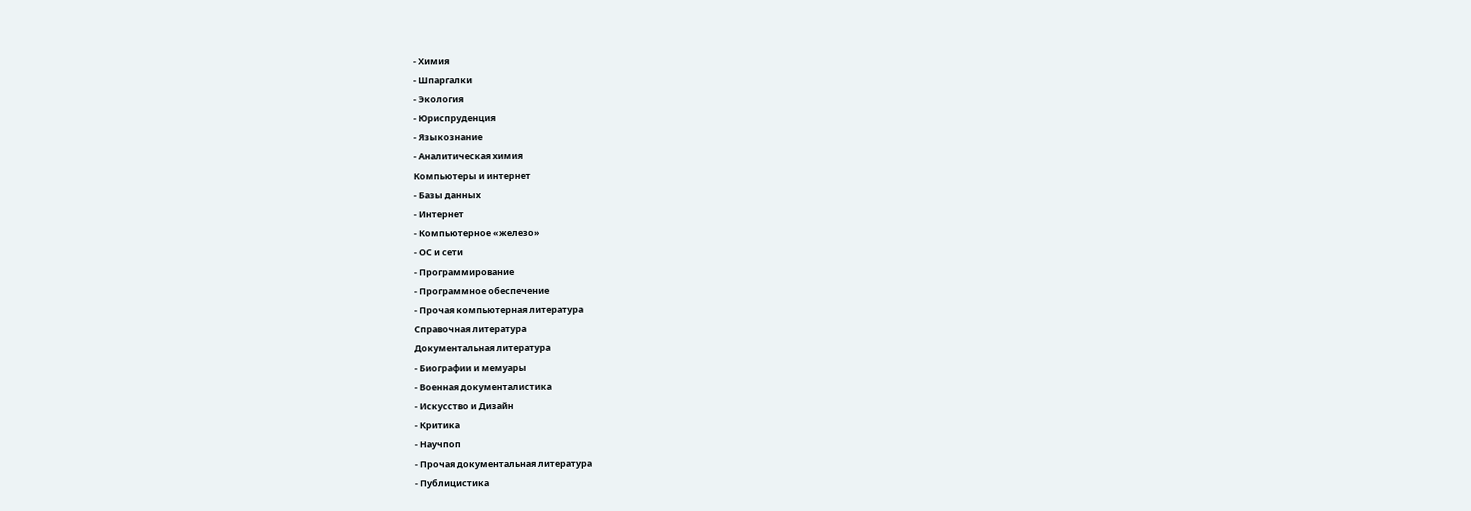- Химия
- Шпаргалки
- Экология
- Юриспруденция
- Языкознание
- Аналитическая химия
Компьютеры и интернет
- Базы данных
- Интернет
- Компьютерное «железо»
- ОС и сети
- Программирование
- Программное обеспечение
- Прочая компьютерная литература
Справочная литература
Документальная литература
- Биографии и мемуары
- Военная документалистика
- Искусство и Дизайн
- Критика
- Научпоп
- Прочая документальная литература
- Публицистика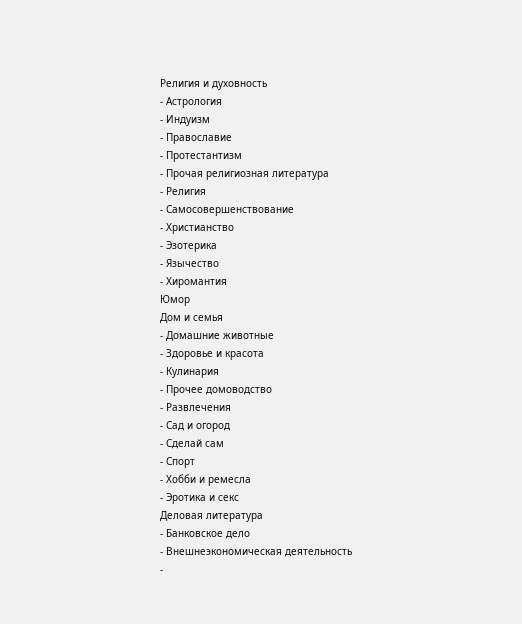Религия и духовность
- Астрология
- Индуизм
- Православие
- Протестантизм
- Прочая религиозная литература
- Религия
- Самосовершенствование
- Христианство
- Эзотерика
- Язычество
- Хиромантия
Юмор
Дом и семья
- Домашние животные
- Здоровье и красота
- Кулинария
- Прочее домоводство
- Развлечения
- Сад и огород
- Сделай сам
- Спорт
- Хобби и ремесла
- Эротика и секс
Деловая литература
- Банковское дело
- Внешнеэкономическая деятельность
-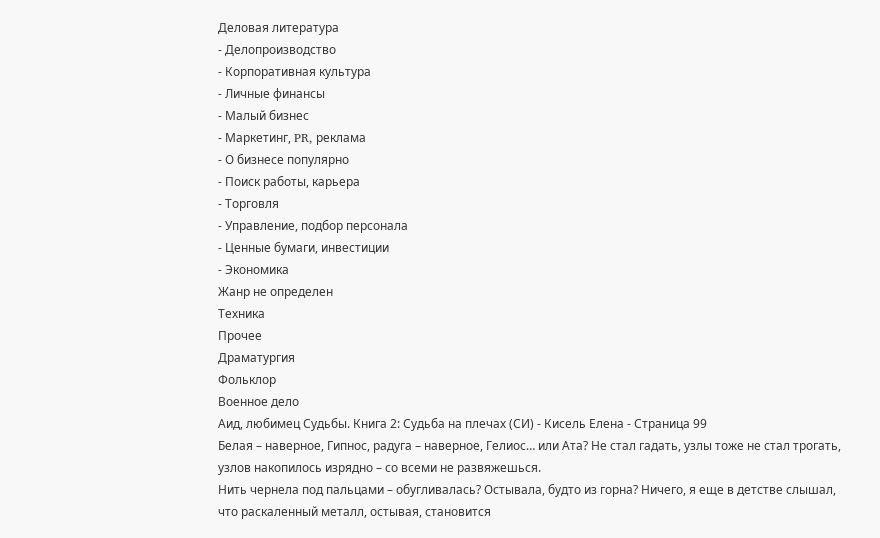Деловая литература
- Делопроизводство
- Корпоративная культура
- Личные финансы
- Малый бизнес
- Маркетинг, PR, реклама
- О бизнесе популярно
- Поиск работы, карьера
- Торговля
- Управление, подбор персонала
- Ценные бумаги, инвестиции
- Экономика
Жанр не определен
Техника
Прочее
Драматургия
Фольклор
Военное дело
Аид, любимец Судьбы. Книга 2: Судьба на плечах (СИ) - Кисель Елена - Страница 99
Белая – наверное, Гипнос, радуга – наверное, Гелиос… или Ата? Не стал гадать, узлы тоже не стал трогать, узлов накопилось изрядно – со всеми не развяжешься.
Нить чернела под пальцами – обугливалась? Остывала, будто из горна? Ничего, я еще в детстве слышал, что раскаленный металл, остывая, становится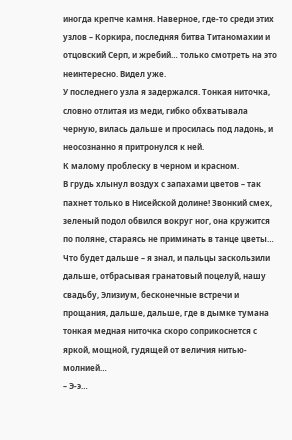иногда крепче камня. Наверное, где-то среди этих узлов – Коркира, последняя битва Титаномахии и отцовский Серп, и жребий… только смотреть на это неинтересно. Видел уже.
У последнего узла я задержался. Тонкая ниточка, словно отлитая из меди, гибко обхватывала черную, вилась дальше и просилась под ладонь, и неосознанно я притронулся к ней.
К малому проблеску в черном и красном.
В грудь хлынул воздух с запахами цветов – так пахнет только в Нисейской долине! Звонкий смех, зеленый подол обвился вокруг ног, она кружится по поляне, стараясь не приминать в танце цветы…
Что будет дальше – я знал, и пальцы заскользили дальше, отбрасывая гранатовый поцелуй, нашу свадьбу, Элизиум, бесконечные встречи и прощания, дальше, дальше, где в дымке тумана тонкая медная ниточка скоро соприкоснется с яркой, мощной, гудящей от величия нитью-молнией…
– Э-э…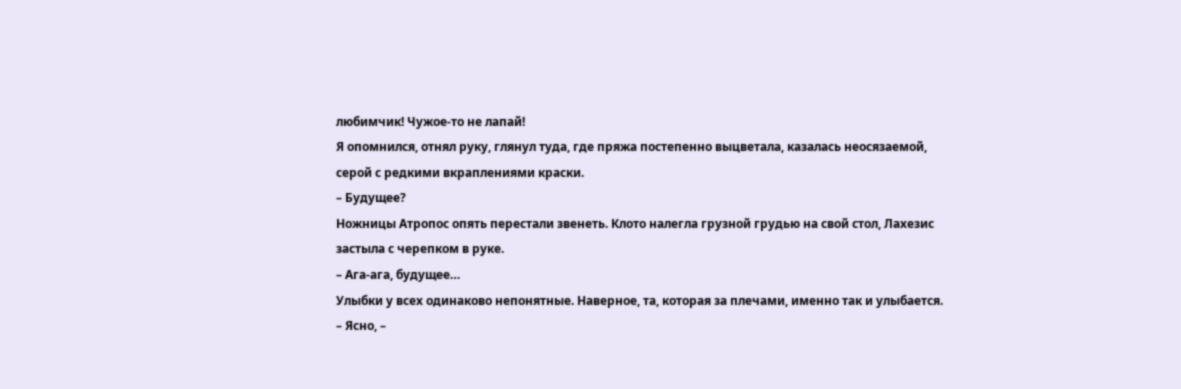любимчик! Чужое-то не лапай!
Я опомнился, отнял руку, глянул туда, где пряжа постепенно выцветала, казалась неосязаемой, серой с редкими вкраплениями краски.
– Будущее?
Ножницы Атропос опять перестали звенеть. Клото налегла грузной грудью на свой стол, Лахезис застыла с черепком в руке.
– Ага-ага, будущее…
Улыбки у всех одинаково непонятные. Наверное, та, которая за плечами, именно так и улыбается.
– Ясно, –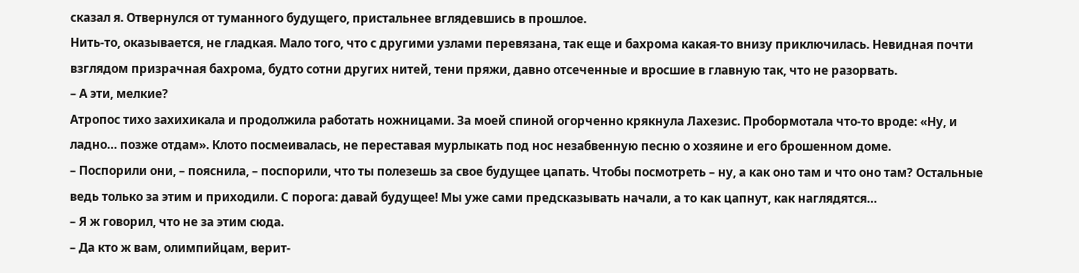сказал я. Отвернулся от туманного будущего, пристальнее вглядевшись в прошлое.
Нить-то, оказывается, не гладкая. Мало того, что с другими узлами перевязана, так еще и бахрома какая-то внизу приключилась. Невидная почти взглядом призрачная бахрома, будто сотни других нитей, тени пряжи, давно отсеченные и вросшие в главную так, что не разорвать.
– А эти, мелкие?
Атропос тихо захихикала и продолжила работать ножницами. За моей спиной огорченно крякнула Лахезис. Пробормотала что-то вроде: «Ну, и ладно… позже отдам». Клото посмеивалась, не переставая мурлыкать под нос незабвенную песню о хозяине и его брошенном доме.
– Поспорили они, – пояснила, – поспорили, что ты полезешь за свое будущее цапать. Чтобы посмотреть – ну, а как оно там и что оно там? Остальные ведь только за этим и приходили. С порога: давай будущее! Мы уже сами предсказывать начали, а то как цапнут, как наглядятся…
– Я ж говорил, что не за этим сюда.
– Да кто ж вам, олимпийцам, верит-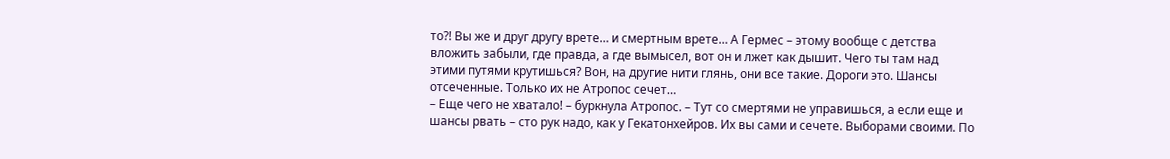то?! Вы же и друг другу врете… и смертным врете… А Гермес – этому вообще с детства вложить забыли, где правда, а где вымысел, вот он и лжет как дышит. Чего ты там над этими путями крутишься? Вон, на другие нити глянь, они все такие. Дороги это. Шансы отсеченные. Только их не Атропос сечет…
– Еще чего не хватало! – буркнула Атропос. – Тут со смертями не управишься, а если еще и шансы рвать – сто рук надо, как у Гекатонхейров. Их вы сами и сечете. Выборами своими. По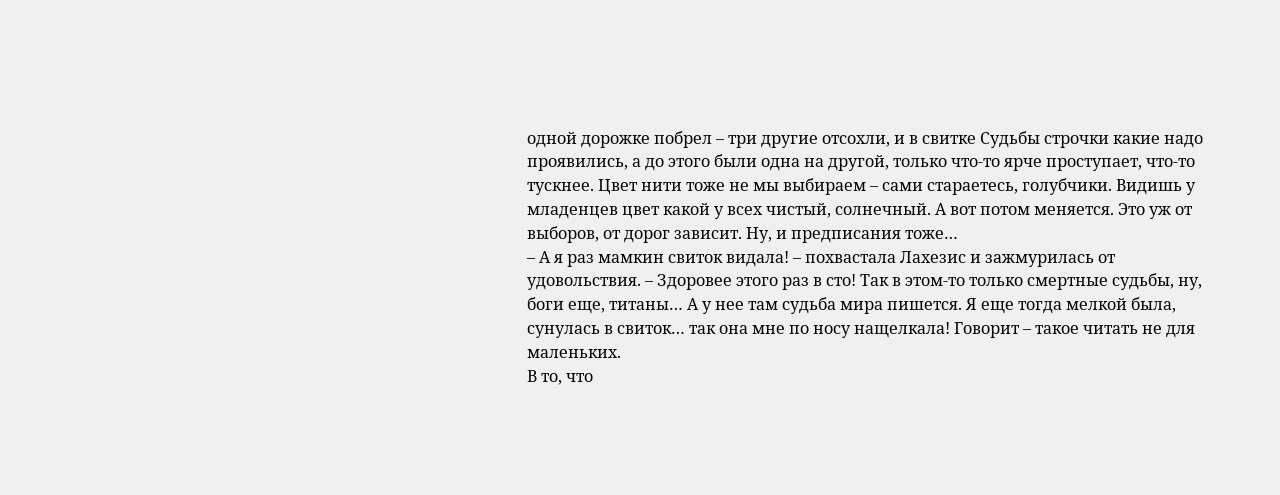одной дорожке побрел – три другие отсохли, и в свитке Судьбы строчки какие надо проявились, а до этого были одна на другой, только что-то ярче проступает, что-то тускнее. Цвет нити тоже не мы выбираем – сами стараетесь, голубчики. Видишь у младенцев цвет какой у всех чистый, солнечный. А вот потом меняется. Это уж от выборов, от дорог зависит. Ну, и предписания тоже…
– А я раз мамкин свиток видала! – похвастала Лахезис и зажмурилась от удовольствия. – Здоровее этого раз в сто! Так в этом-то только смертные судьбы, ну, боги еще, титаны… А у нее там судьба мира пишется. Я еще тогда мелкой была, сунулась в свиток… так она мне по носу нащелкала! Говорит – такое читать не для маленьких.
В то, что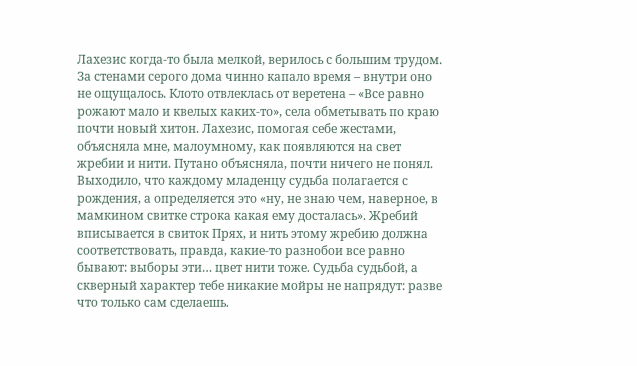Лахезис когда-то была мелкой, верилось с большим трудом.
За стенами серого дома чинно капало время – внутри оно не ощущалось. Клото отвлеклась от веретена – «Все равно рожают мало и квелых каких-то», села обметывать по краю почти новый хитон. Лахезис, помогая себе жестами, объясняла мне, малоумному, как появляются на свет жребии и нити. Путано объясняла, почти ничего не понял. Выходило, что каждому младенцу судьба полагается с рождения, а определяется это «ну, не знаю чем, наверное, в мамкином свитке строка какая ему досталась». Жребий вписывается в свиток Прях, и нить этому жребию должна соответствовать, правда, какие-то разнобои все равно бывают: выборы эти… цвет нити тоже. Судьба судьбой, а скверный характер тебе никакие мойры не напрядут: разве что только сам сделаешь.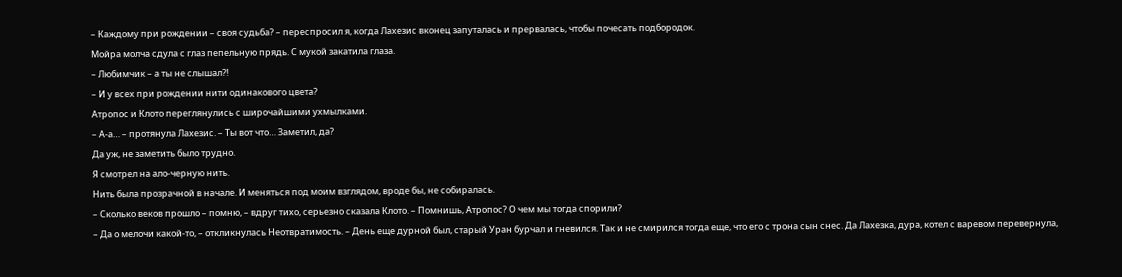– Каждому при рождении – своя судьба? – переспросил я, когда Лахезис вконец запуталась и прервалась, чтобы почесать подбородок.
Мойра молча сдула с глаз пепельную прядь. С мукой закатила глаза.
– Любимчик – а ты не слышал?!
– И у всех при рождении нити одинакового цвета?
Атропос и Клото переглянулись с широчайшими ухмылками.
– А-а… – протянула Лахезис. – Ты вот что… Заметил, да?
Да уж, не заметить было трудно.
Я смотрел на ало-черную нить.
Нить была прозрачной в начале. И меняться под моим взглядом, вроде бы, не собиралась.
– Сколько веков прошло – помню, – вдруг тихо, серьезно сказала Клото. – Помнишь, Атропос? О чем мы тогда спорили?
– Да о мелочи какой-то, – откликнулась Неотвратимость. – День еще дурной был, старый Уран бурчал и гневился. Так и не смирился тогда еще, что его с трона сын снес. Да Лахезка, дура, котел с варевом перевернула,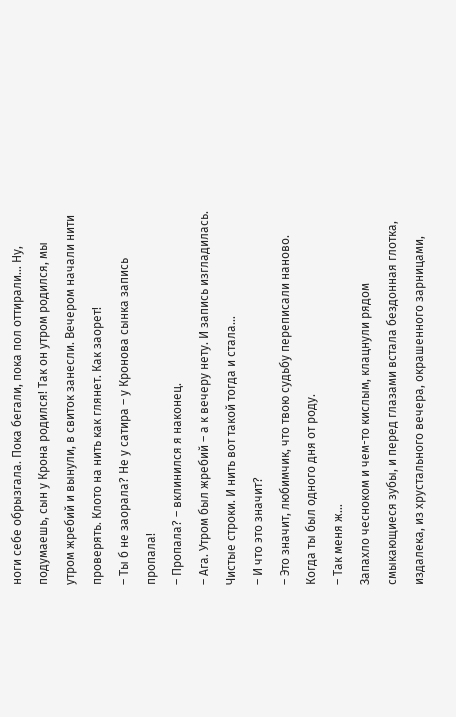ноги себе обрызгала. Пока бегали, пока пол оттирали… Ну, подумаешь, сын у Крона родился! Так он утром родился, мы утром жребий и вынули, в свиток занесли. Вечером начали нити проверять. Клото на нить как глянет. Как заорет!
– Ты б не заорала? Не у сатира – у Кронова сынка запись пропала!
– Пропала? – вклинился я наконец.
– Ага. Утром был жребий – а к вечеру нету. И запись изгладилась. Чистые строки. И нить вот такой тогда и стала…
– И что это значит?
– Это значит, любимчик, что твою судьбу переписали наново. Когда ты был одного дня от роду.
– Так меня ж…
Запахло чесноком и чем-то кислым, клацнули рядом смыкающиеся зубы, и перед глазами встала бездонная глотка, издалека, из хрустального вечера, окрашенного зарницами,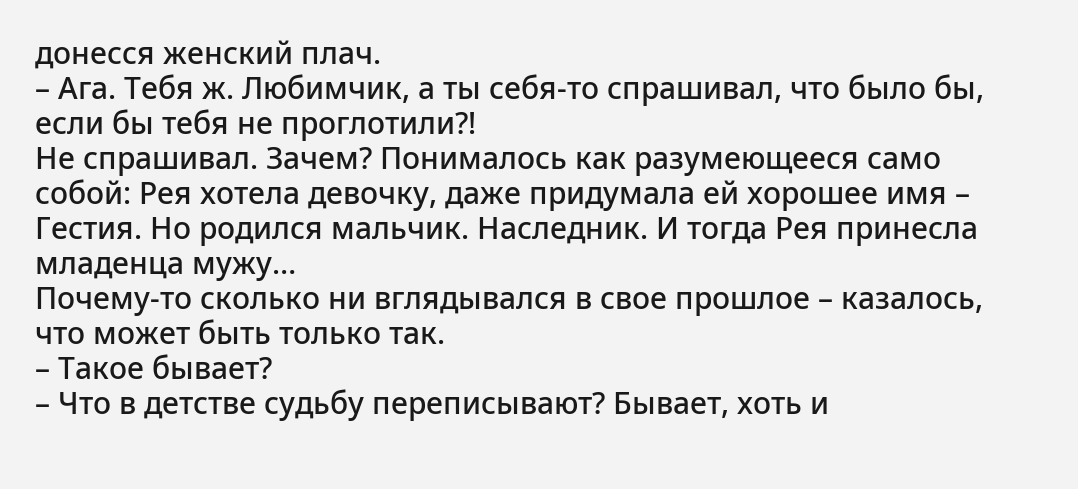донесся женский плач.
– Ага. Тебя ж. Любимчик, а ты себя-то спрашивал, что было бы, если бы тебя не проглотили?!
Не спрашивал. Зачем? Понималось как разумеющееся само собой: Рея хотела девочку, даже придумала ей хорошее имя – Гестия. Но родился мальчик. Наследник. И тогда Рея принесла младенца мужу…
Почему-то сколько ни вглядывался в свое прошлое – казалось, что может быть только так.
– Такое бывает?
– Что в детстве судьбу переписывают? Бывает, хоть и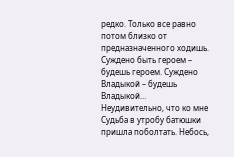редко. Только все равно потом близко от предназначенного ходишь. Суждено быть героем – будешь героем. Суждено Владыкой – будешь Владыкой…
Неудивительно, что ко мне Судьба в утробу батюшки пришла поболтать. Небось,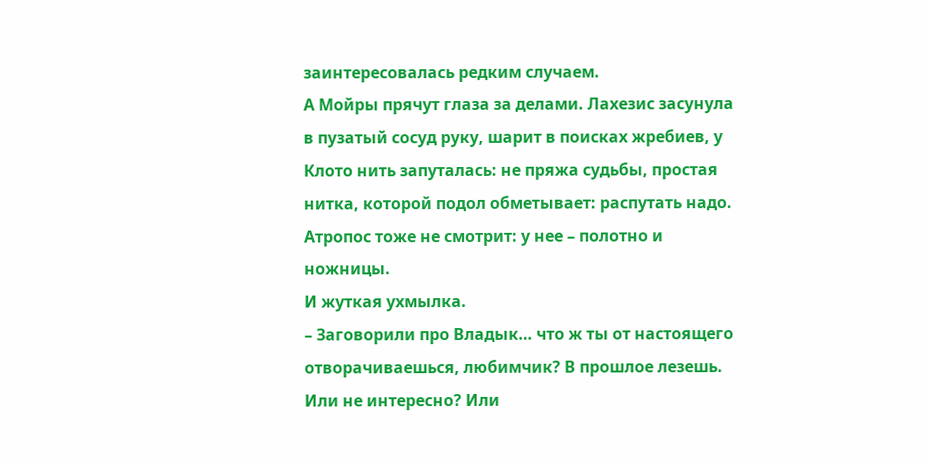заинтересовалась редким случаем.
А Мойры прячут глаза за делами. Лахезис засунула в пузатый сосуд руку, шарит в поисках жребиев, у Клото нить запуталась: не пряжа судьбы, простая нитка, которой подол обметывает: распутать надо. Атропос тоже не смотрит: у нее – полотно и ножницы.
И жуткая ухмылка.
– Заговорили про Владык… что ж ты от настоящего отворачиваешься, любимчик? В прошлое лезешь. Или не интересно? Или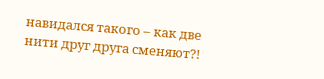навидался такого – как две нити друг друга сменяют?!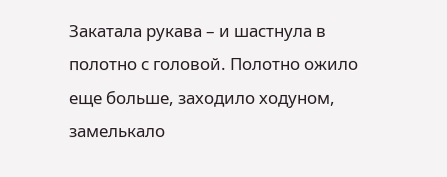Закатала рукава – и шастнула в полотно с головой. Полотно ожило еще больше, заходило ходуном, замелькало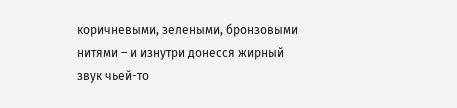коричневыми, зелеными, бронзовыми нитями – и изнутри донесся жирный звук чьей-то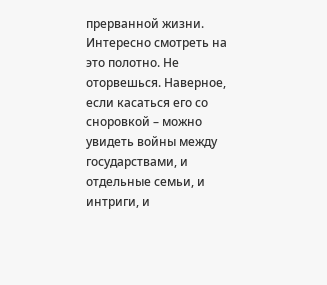прерванной жизни.
Интересно смотреть на это полотно. Не оторвешься. Наверное, если касаться его со сноровкой – можно увидеть войны между государствами, и отдельные семьи, и интриги, и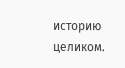историю целиком.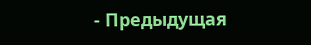- Предыдущая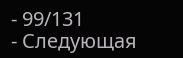- 99/131
- Следующая